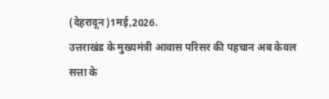(देहरादून)1मई,2026.
उत्तराखंड के मुख्यमंत्री आवास परिसर की पहचान अब केवल सत्ता के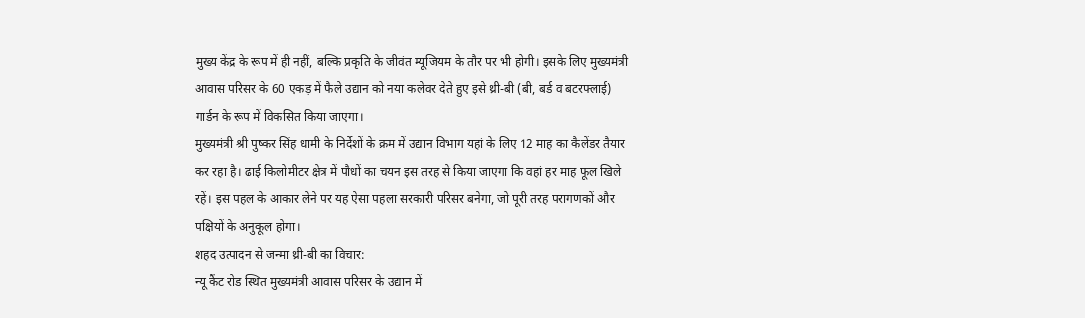मुख्य केंद्र के रूप में ही नहीं, बल्कि प्रकृति के जीवंत म्यूजियम के तौर पर भी होगी। इसके लिए मुख्यमंत्री आवास परिसर के 60 एकड़ में फैले उद्यान को नया कलेवर देते हुए इसे थ्री-बी (बी, बर्ड व बटरफ्लाई) गार्डन के रूप में विकसित किया जाएगा।
मुख्यमंत्री श्री पुष्कर सिंह धामी के निर्देशों के क्रम में उद्यान विभाग यहां के लिए 12 माह का कैलेंडर तैयार कर रहा है। ढाई किलोमीटर क्षेत्र में पौधों का चयन इस तरह से किया जाएगा कि वहां हर माह फूल खिले रहें। इस पहल के आकार लेने पर यह ऐसा पहला सरकारी परिसर बनेगा, जो पूरी तरह परागणकों और पक्षियों के अनुकूल होगा।
शहद उत्पादन से जन्मा थ्री-बी का विचार:
न्यू कैंट रोड स्थित मुख्यमंत्री आवास परिसर के उद्यान में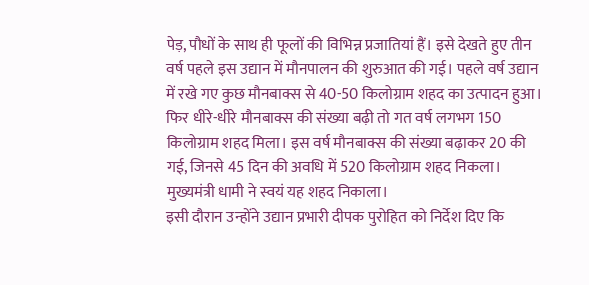पेड़, पौधों के साथ ही फूलों की विभिन्न प्रजातियां हैं। इसे देखते हुए तीन वर्ष पहले इस उद्यान में मौनपालन की शुरुआत की गई। पहले वर्ष उद्यान में रखे गए कुछ मौनबाक्स से 40-50 किलोग्राम शहद का उत्पादन हुआ।
फिर धीरे-धीरे मौनबाक्स की संख्या बढ़ी तो गत वर्ष लगभग 150 किलोग्राम शहद मिला। इस वर्ष मौनबाक्स की संख्या बढ़ाकर 20 की गई, जिनसे 45 दिन की अवधि में 520 किलोग्राम शहद निकला। मुख्यमंत्री धामी ने स्वयं यह शहद निकाला।
इसी दौरान उन्होंने उद्यान प्रभारी दीपक पुरोहित को निर्देश दिए कि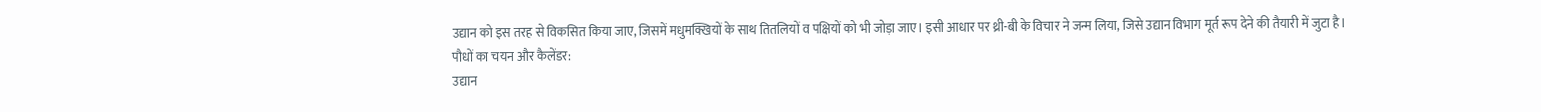उद्यान को इस तरह से विकसित किया जाए, जिसमें मधुमक्खियों के साथ तितलियों व पक्षियों को भी जोड़ा जाए। इसी आधार पर थ्री-बी के विचार ने जन्म लिया, जिसे उद्यान विभाग मूर्त रूप देने की तैयारी में जुटा है।
पौधों का चयन और कैलेंडर:
उद्यान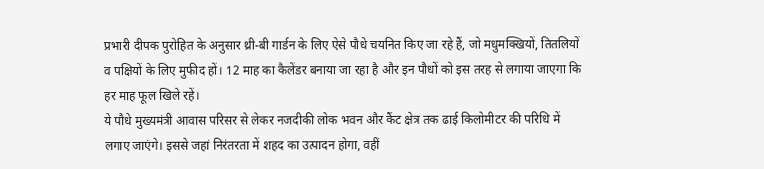प्रभारी दीपक पुरोहित के अनुसार थ्री-बी गार्डन के लिए ऐसे पौधे चयनित किए जा रहे हैं, जो मधुमक्खियों, तितलियों व पक्षियों के लिए मुफीद हों। 12 माह का कैलेंडर बनाया जा रहा है और इन पौधों को इस तरह से लगाया जाएगा कि हर माह फूल खिले रहें।
ये पौधे मुख्यमंत्री आवास परिसर से लेकर नजदीकी लोक भवन और कैंट क्षेत्र तक ढाई किलोमीटर की परिधि में लगाए जाएंगे। इससे जहां निरंतरता में शहद का उत्पादन होगा, वहीं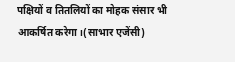पक्षियों व तितलियों का मोहक संसार भी आकर्षित करेगा।(साभार एजेंसी)